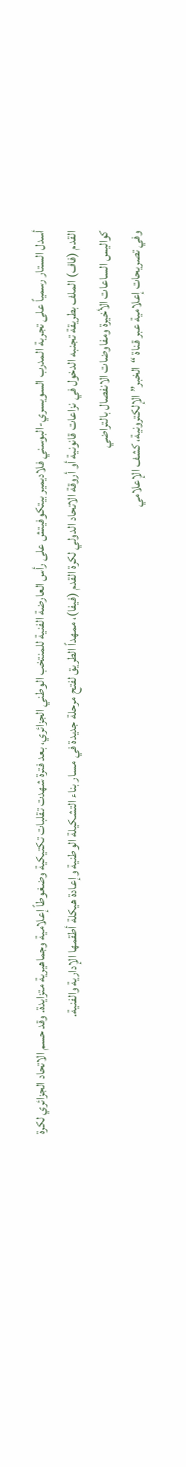أسدل الستار رسمياً على تجربة المدرب السويسري-البوسني فلاديمير بيتكوفيتش على رأس العارضة الفنية للمنتخب الوطني الجزائري، بعد فترة شهدت تقلبات تكتيكية وضغوطاً إعلامية وجماهيرية متزايدة. وقد حسم الاتحاد الجزائري لكرة القدم (فاف) الملف بطريقة تجنبه الدخول في نزاعات قانونية أو أروقة الاتحاد الدولي لكرة القدم (فيفا)، ممهداً الطريق لفتح مرحلة جديدة في مسار بناء التشكيلة الوطنية وإعادة هيكلة أطقمها الإدارية والفنية.
كواليس الساعات الأخيرة ومفاوضات الانفصال بالتراضي
وفي تصريحات إعلامية عبر قناة “الخبر” الإلكترونية، كشف الإعلامي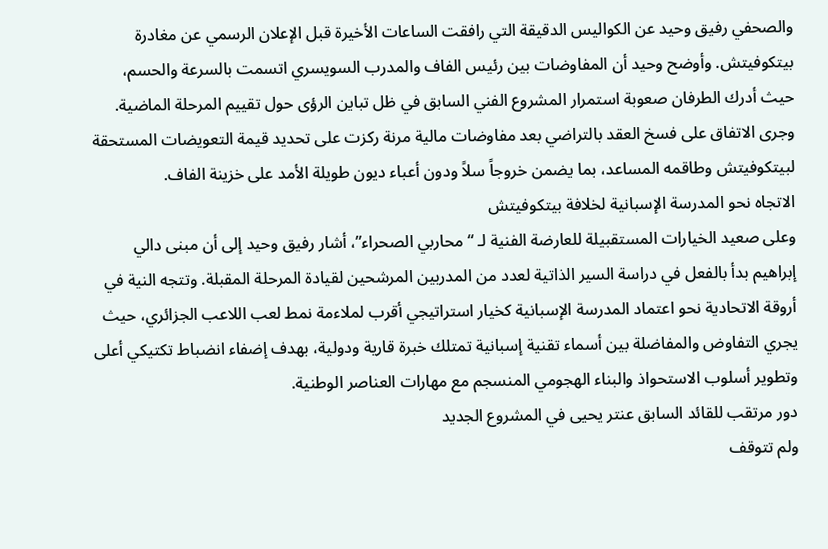والصحفي رفيق وحيد عن الكواليس الدقيقة التي رافقت الساعات الأخيرة قبل الإعلان الرسمي عن مغادرة بيتكوفيتش. وأوضح وحيد أن المفاوضات بين رئيس الفاف والمدرب السويسري اتسمت بالسرعة والحسم، حيث أدرك الطرفان صعوبة استمرار المشروع الفني السابق في ظل تباين الرؤى حول تقييم المرحلة الماضية. وجرى الاتفاق على فسخ العقد بالتراضي بعد مفاوضات مالية مرنة ركزت على تحديد قيمة التعويضات المستحقة لبيتكوفيتش وطاقمه المساعد، بما يضمن خروجاً سلاً ودون أعباء ديون طويلة الأمد على خزينة الفاف.
الاتجاه نحو المدرسة الإسبانية لخلافة بيتكوفيتش
وعلى صعيد الخيارات المستقبيلة للعارضة الفنية لـ “محاربي الصحراء”، أشار رفيق وحيد إلى أن مبنى دالي إبراهيم بدأ بالفعل في دراسة السير الذاتية لعدد من المدربين المرشحين لقيادة المرحلة المقبلة. وتتجه النية في أروقة الاتحادية نحو اعتماد المدرسة الإسبانية كخيار استراتيجي أقرب لملاءمة نمط لعب اللاعب الجزائري، حيث يجري التفاوض والمفاضلة بين أسماء تقنية إسبانية تمتلك خبرة قارية ودولية، بهدف إضفاء انضباط تكتيكي أعلى وتطوير أسلوب الاستحواذ والبناء الهجومي المنسجم مع مهارات العناصر الوطنية.
دور مرتقب للقائد السابق عنتر يحيى في المشروع الجديد
ولم تتوقف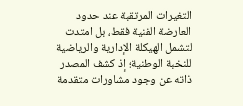التغيرات المرتقبة عند حدود العارضة الفنية فقط، بل امتدت لتشمل الهيكلة الإدارية والرياضية للنخبة الوطنية؛ إذ كشف المصدر ذاته عن وجود مشاورات متقدمة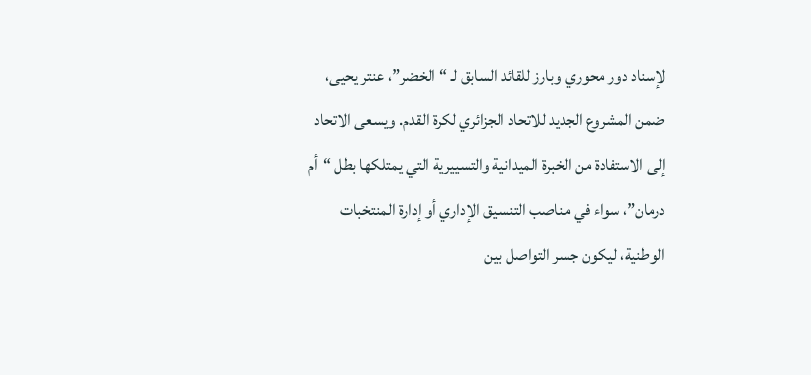لإسناد دور محوري وبارز للقائد السابق لـ “الخضر”، عنتر يحيى، ضمن المشروع الجديد للاتحاد الجزائري لكرة القدم. ويسعى الاتحاد إلى الاستفادة من الخبرة الميدانية والتسييرية التي يمتلكها بطل “أم درمان”، سواء في مناصب التنسيق الإداري أو إدارة المنتخبات الوطنية، ليكون جسر التواصل بين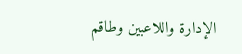الإدارة واللاعبين وطاقم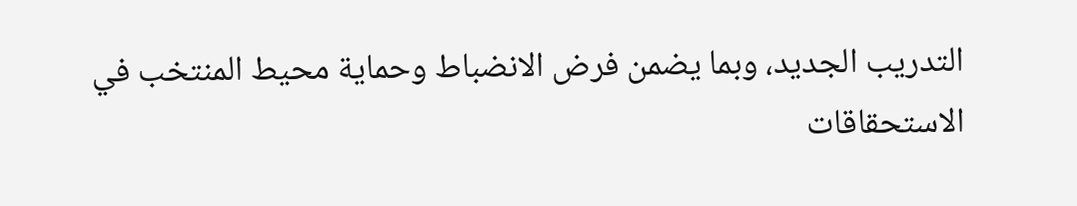التدريب الجديد، وبما يضمن فرض الانضباط وحماية محيط المنتخب في الاستحقاقات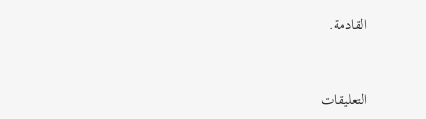القادمة.



التعليقات